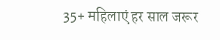35+ महिलाएं हर साल जरूर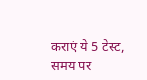कराएं ये 5 टेस्ट, समय पर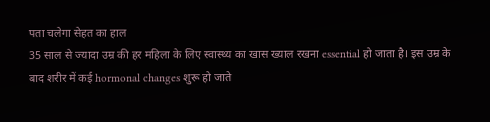पता चलेगा सेहत का हाल
35 साल से ज्यादा उम्र की हर महिला के लिए स्वास्थ्य का खास ख्याल रखना essential हो जाता है। इस उम्र के बाद शरीर में कई hormonal changes शुरू हो जाते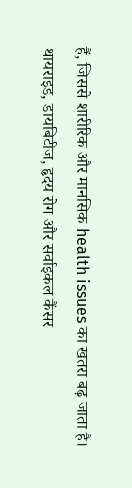हैं, जिससे शारीरिक और मानसिक health issues का खतरा बढ़ जाता है। थायराइड, डायबिटीज, हृदय रोग और सर्वाइकल कैंसर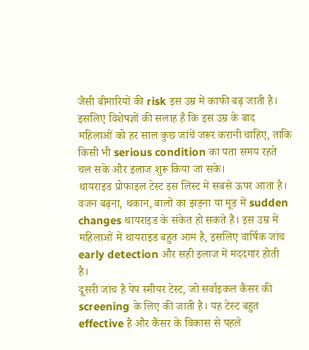जैसी बीमारियों की risk इस उम्र में काफी बढ़ जाती है। इसलिए विशेषज्ञों की सलाह है कि इस उम्र के बाद महिलाओं को हर साल कुछ जांचें जरूर करानी चाहिए, ताकि किसी भी serious condition का पता समय रहते चल सके और इलाज शुरू किया जा सके।
थायराइड प्रोफाइल टेस्ट इस लिस्ट में सबसे ऊपर आता है। वजन बढ़ना, थकान, बालों का झड़ना या मूड में sudden changes थायराइड के संकेत हो सकते हैं। इस उम्र में महिलाओं में थायराइड बहुत आम है, इसलिए वार्षिक जांच early detection और सही इलाज में मददगार होती है।
दूसरी जांच है पेप स्मीयर टेस्ट, जो सर्वाइकल कैंसर की screening के लिए की जाती है। यह टेस्ट बहुत effective है और कैंसर के विकास से पहले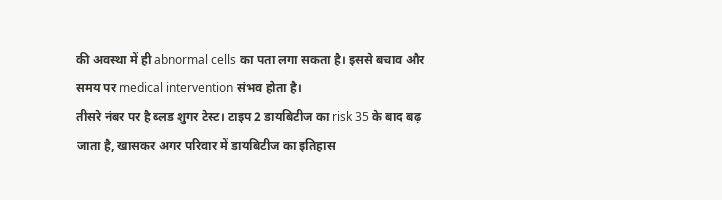की अवस्था में ही abnormal cells का पता लगा सकता है। इससे बचाव और समय पर medical intervention संभव होता है।
तीसरे नंबर पर है ब्लड शुगर टेस्ट। टाइप 2 डायबिटीज का risk 35 के बाद बढ़ जाता है, खासकर अगर परिवार में डायबिटीज का इतिहास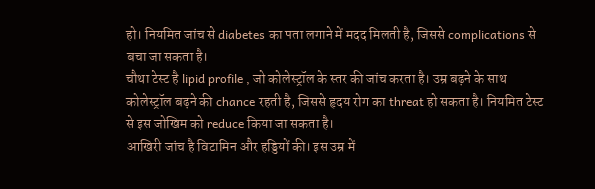हो। नियमित जांच से diabetes का पता लगाने में मदद मिलती है, जिससे complications से बचा जा सकता है।
चौथा टेस्ट है lipid profile , जो कोलेस्ट्रॉल के स्तर की जांच करता है। उम्र बढ़ने के साथ कोलेस्ट्रॉल बढ़ने की chance रहती है, जिससे हृदय रोग का threat हो सकता है। नियमित टेस्ट से इस जोखिम को reduce किया जा सकता है।
आखिरी जांच है विटामिन और हड्डियों की। इस उम्र में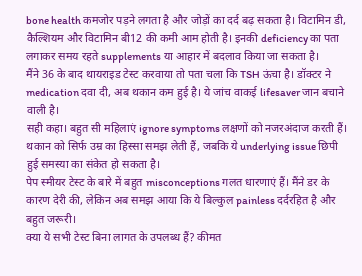bone health कमजोर पड़ने लगता है और जोड़ों का दर्द बढ़ सकता है। विटामिन डी, कैल्शियम और विटामिन बी12 की कमी आम होती है। इनकी deficiency का पता लगाकर समय रहते supplements या आहार में बदलाव किया जा सकता है।
मैंने 36 के बाद थायराइड टेस्ट करवाया तो पता चला कि TSH ऊंचा है। डॉक्टर ने medication दवा दी, अब थकान कम हुई है। ये जांच वाकई lifesaver जान बचाने वाली है।
सही कहा। बहुत सी महिलाएं ignore symptoms लक्षणों को नजरअंदाज करती हैं। थकान को सिर्फ उम्र का हिस्सा समझ लेती हैं, जबकि ये underlying issue छिपी हुई समस्या का संकेत हो सकता है।
पेप स्मीयर टेस्ट के बारे में बहुत misconceptions गलत धारणाएं हैं। मैंने डर के कारण देरी की, लेकिन अब समझ आया कि ये बिल्कुल painless दर्दरहित है और बहुत जरूरी।
क्या ये सभी टेस्ट बिना लागत के उपलब्ध हैं? कीमत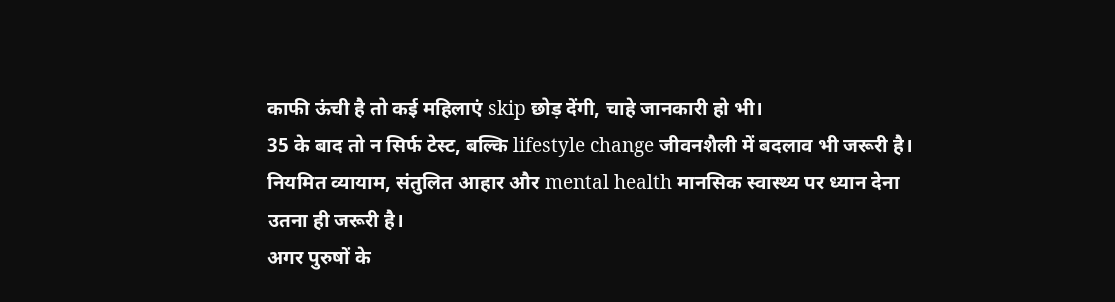काफी ऊंची है तो कई महिलाएं skip छोड़ देंगी, चाहे जानकारी हो भी।
35 के बाद तो न सिर्फ टेस्ट, बल्कि lifestyle change जीवनशैली में बदलाव भी जरूरी है। नियमित व्यायाम, संतुलित आहार और mental health मानसिक स्वास्थ्य पर ध्यान देना उतना ही जरूरी है।
अगर पुरुषों के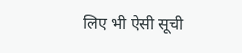लिए भी ऐसी सूची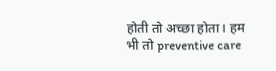होती तो अच्छा होता। हम भी तो preventive care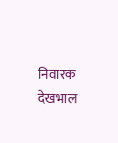निवारक देखभाल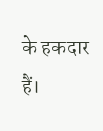के हकदार हैं।